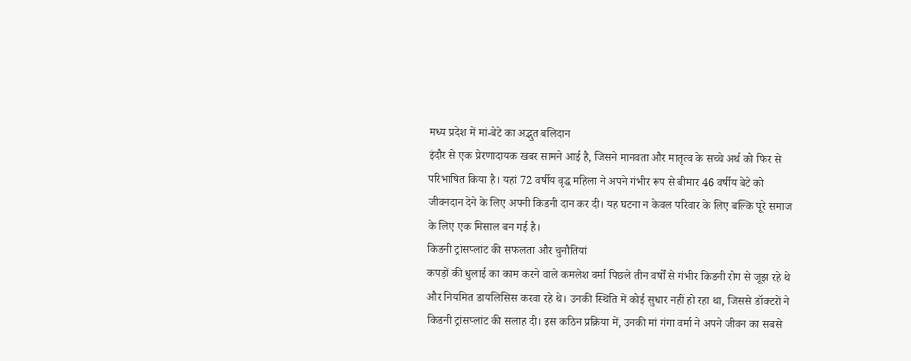मध्य प्रदेश में मां-बेटे का अद्भुत बलिदान
इंदौर से एक प्रेरणादायक खबर सामने आई है, जिसने मानवता और मातृत्व के सच्चे अर्थ को फिर से परिभाषित किया है। यहां 72 वर्षीय वृद्ध महिला ने अपने गंभीर रूप से बीमार 46 वर्षीय बेटे को जीवनदान देने के लिए अपनी किडनी दान कर दी। यह घटना न केवल परिवार के लिए बल्कि पूरे समाज के लिए एक मिसाल बन गई है।
किडनी ट्रांसप्लांट की सफलता और चुनौतियां
कपड़ों की धुलाई का काम करने वाले कमलेश वर्मा पिछले तीन वर्षों से गंभीर किडनी रोग से जूझ रहे थे और नियमित डायलिसिस करवा रहे थे। उनकी स्थिति में कोई सुधार नहीं हो रहा था, जिससे डॉक्टरों ने किडनी ट्रांसप्लांट की सलाह दी। इस कठिन प्रक्रिया में, उनकी मां गंगा वर्मा ने अपने जीवन का सबसे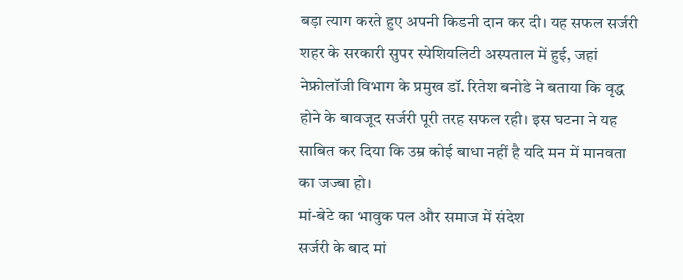बड़ा त्याग करते हुए अपनी किडनी दान कर दी। यह सफल सर्जरी शहर के सरकारी सुपर स्पेशियलिटी अस्पताल में हुई, जहां नेफ्रोलॉजी विभाग के प्रमुख डॉ. रितेश बनोडे ने बताया कि वृद्ध होने के बावजूद सर्जरी पूरी तरह सफल रही। इस घटना ने यह साबित कर दिया कि उम्र कोई बाधा नहीं है यदि मन में मानवता का जज्बा हो।
मां-बेटे का भावुक पल और समाज में संदेश
सर्जरी के बाद मां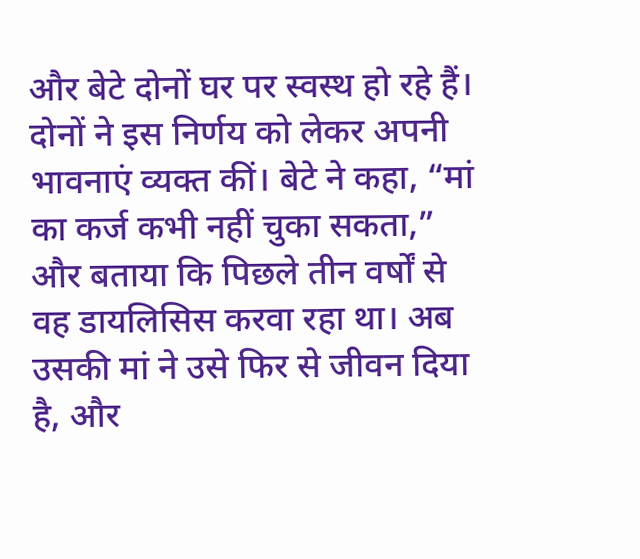और बेटे दोनों घर पर स्वस्थ हो रहे हैं। दोनों ने इस निर्णय को लेकर अपनी भावनाएं व्यक्त कीं। बेटे ने कहा, “मां का कर्ज कभी नहीं चुका सकता,” और बताया कि पिछले तीन वर्षों से वह डायलिसिस करवा रहा था। अब उसकी मां ने उसे फिर से जीवन दिया है, और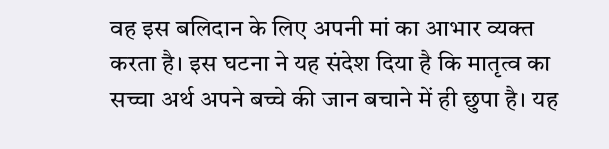वह इस बलिदान के लिए अपनी मां का आभार व्यक्त करता है। इस घटना ने यह संदेश दिया है कि मातृत्व का सच्चा अर्थ अपने बच्चे की जान बचाने में ही छुपा है। यह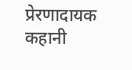प्रेरणादायक कहानी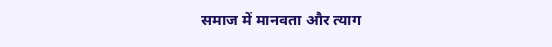समाज में मानवता और त्याग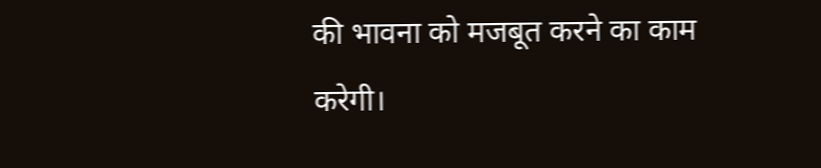की भावना को मजबूत करने का काम करेगी।